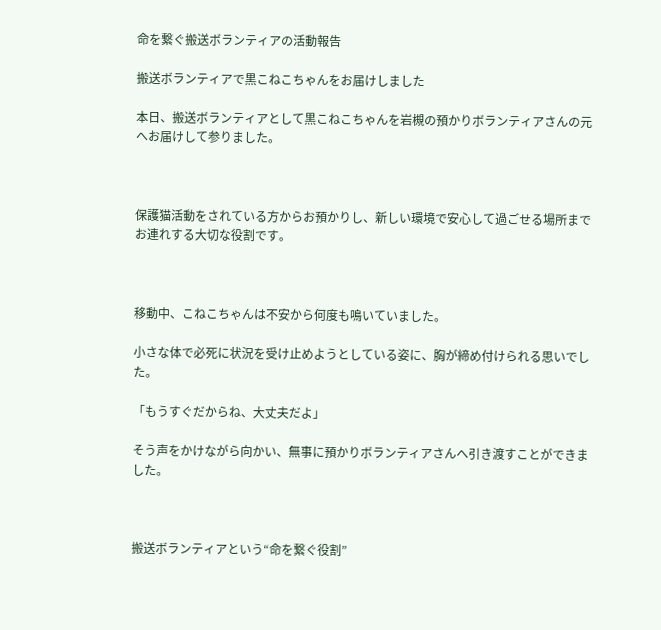命を繋ぐ搬送ボランティアの活動報告

搬送ボランティアで黒こねこちゃんをお届けしました

本日、搬送ボランティアとして黒こねこちゃんを岩槻の預かりボランティアさんの元へお届けして参りました。



保護猫活動をされている方からお預かりし、新しい環境で安心して過ごせる場所までお連れする大切な役割です。



移動中、こねこちゃんは不安から何度も鳴いていました。

小さな体で必死に状況を受け止めようとしている姿に、胸が締め付けられる思いでした。

「もうすぐだからね、大丈夫だよ」

そう声をかけながら向かい、無事に預かりボランティアさんへ引き渡すことができました。



搬送ボランティアという“命を繋ぐ役割”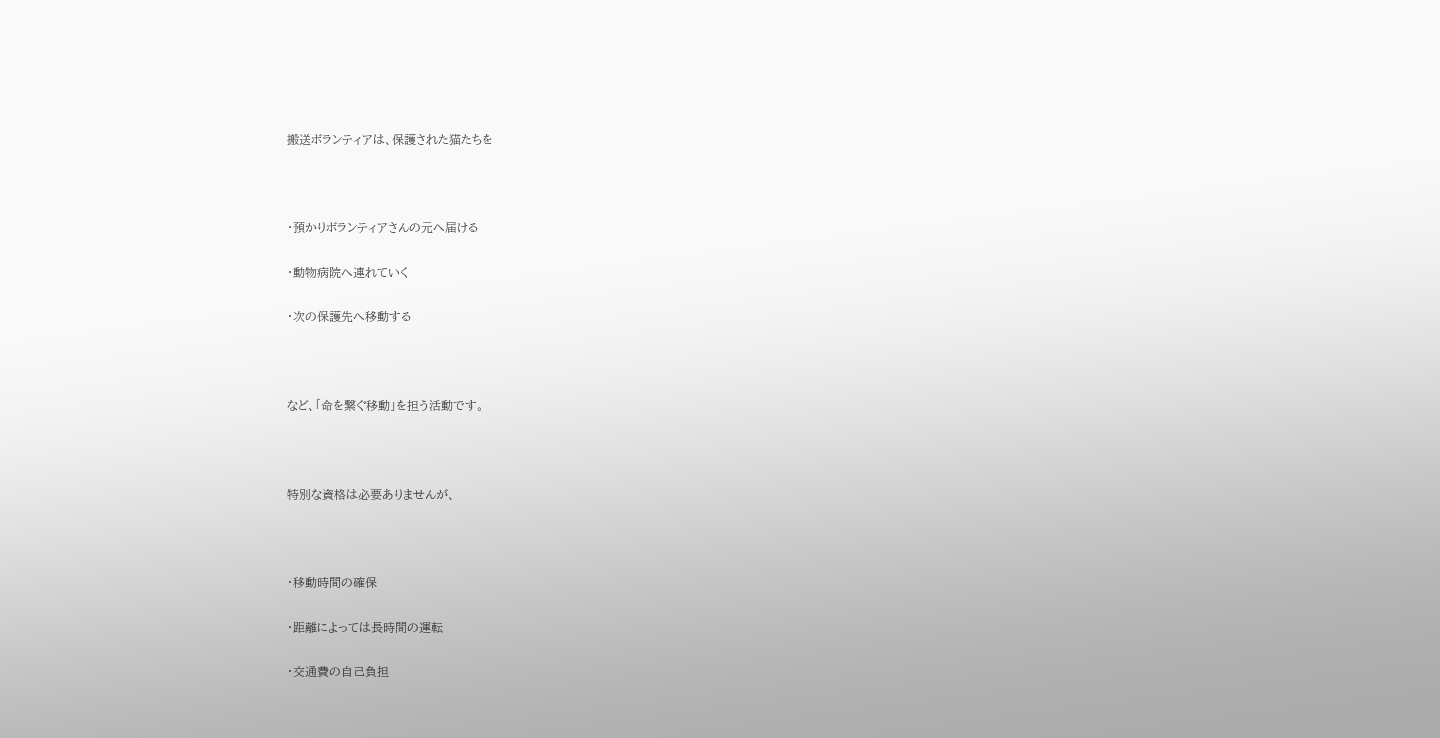搬送ボランティアは、保護された猫たちを



・預かりボランティアさんの元へ届ける

・動物病院へ連れていく

・次の保護先へ移動する



など、「命を繋ぐ移動」を担う活動です。



特別な資格は必要ありませんが、



・移動時間の確保

・距離によっては長時間の運転

・交通費の自己負担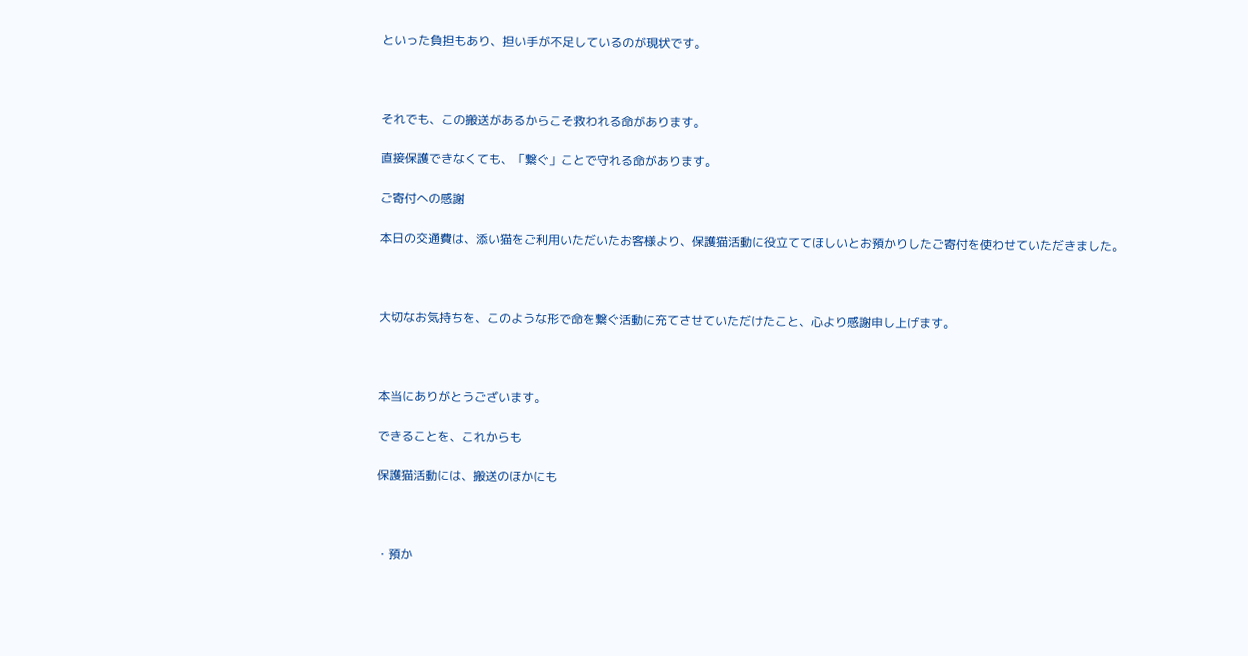といった負担もあり、担い手が不足しているのが現状です。



それでも、この搬送があるからこそ救われる命があります。

直接保護できなくても、「繋ぐ」ことで守れる命があります。

ご寄付への感謝

本日の交通費は、添い猫をご利用いただいたお客様より、保護猫活動に役立ててほしいとお預かりしたご寄付を使わせていただきました。



大切なお気持ちを、このような形で命を繋ぐ活動に充てさせていただけたこと、心より感謝申し上げます。



本当にありがとうございます。

できることを、これからも

保護猫活動には、搬送のほかにも



・預か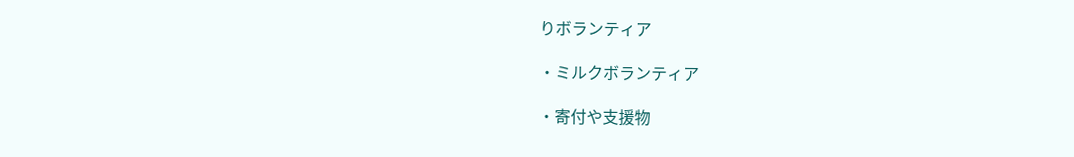りボランティア

・ミルクボランティア

・寄付や支援物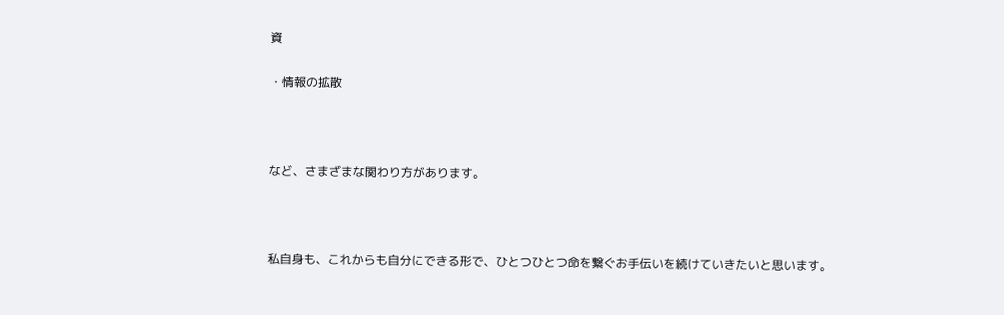資

・情報の拡散



など、さまざまな関わり方があります。



私自身も、これからも自分にできる形で、ひとつひとつ命を繋ぐお手伝いを続けていきたいと思います。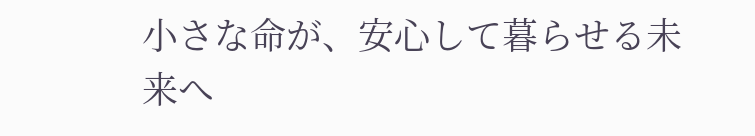小さな命が、安心して暮らせる未来へ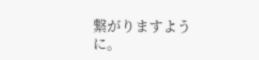繋がりますように。